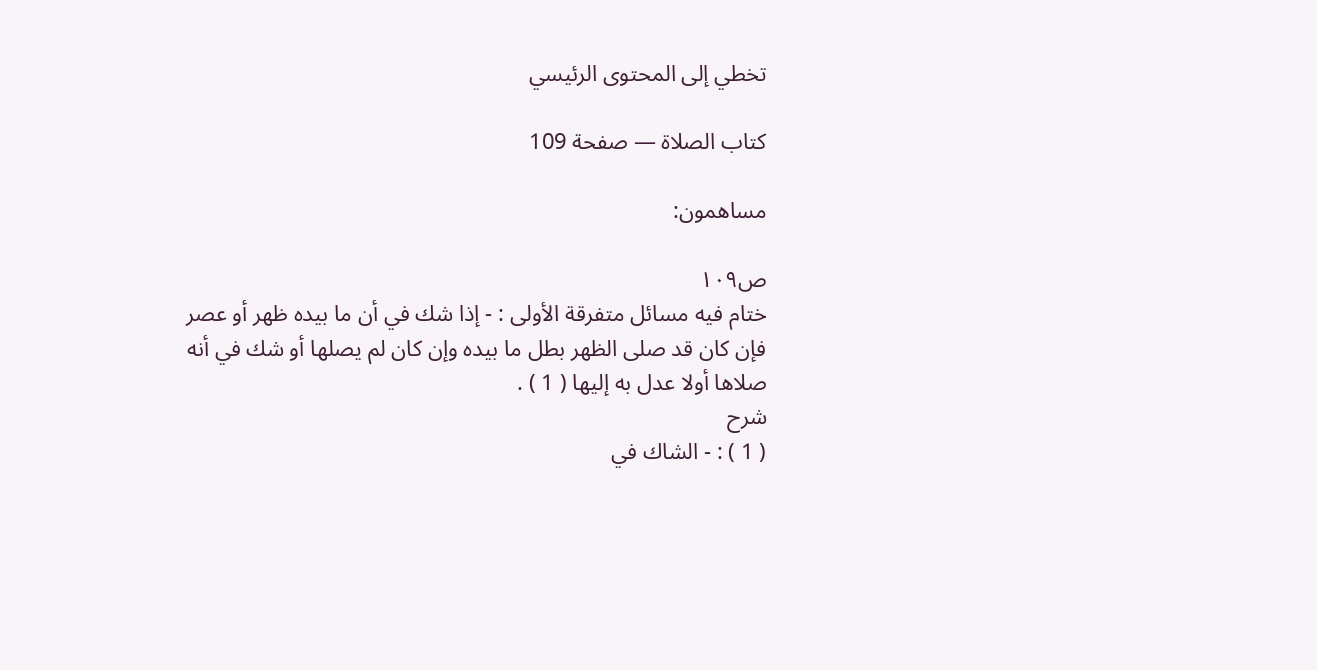تخطي إلى المحتوى الرئيسي

كتاب الصلاة — صفحة 109

مساهمون:

ص١٠٩
ختام فيه مسائل متفرقة الأولى : - إذا شك في أن ما بيده ظهر أو عصر فإن كان قد صلى الظهر بطل ما بيده وإن كان لم يصلها أو شك في أنه صلاها أولا عدل به إليها ( 1 ) .
شرح
( 1 ) : - الشاك في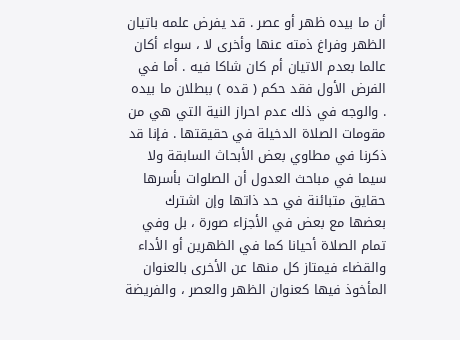أن ما بيده ظهر أو عصر . قد يفرض علمه باتيان الظهر وفراغ ذمته عنها وأخرى لا ، سواء أكان عالما بعدم الاتيان أم كان شاكا فيه . أما في الفرض الأول فقد حكم ( قده ) ببطلان ما بيده . والوجه في ذلك عدم احراز النية التي هي من مقومات الصلاة الدخيلة في حقيقتها . فإنا قد ذكرنا في مطاوي بعض الأبحاث السابقة ولا سيما في مباحث العدول أن الصلوات بأسرها حقايق متبائنة في حد ذاتها وإن اشترك بعضها مع بعض في الأجزاء صورة ، بل وفي تمام الصلاة أحيانا كما في الظهرين أو الأداء والقضاء فيمتاز كل منها عن الأخرى بالعنوان المأخوذ فيها كعنوان الظهر والعصر ، والفريضة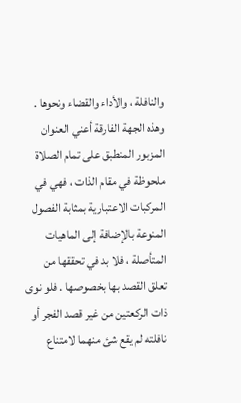والنافلة ، والأداء والقضاء ونحوها . وهذه الجهة الفارقة أعني العنوان المزبور المنطبق على تمام الصلاة ملحوظة في مقام الذات ، فهي في المركبات الاعتبارية بمثابة الفصول المنوعة بالإضافة إلى الماهيات المتأصلة ، فلا بد في تحققها من تعلق القصد بها بخصوصها . فلو نوى ذات الركعتين من غير قصد الفجر أو نافلته لم يقع شئ منهما لامتناع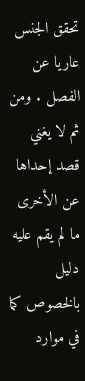تحقق الجنس عاريا عن الفصل . ومن ثم لا يغني قصد إحداها عن الأخرى ما لم يقم عليه دليل بالخصوص كما في موارد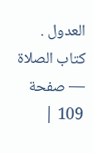العدول .
كتاب الصلاة — صفحة 109 |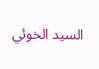السيد الخوئي